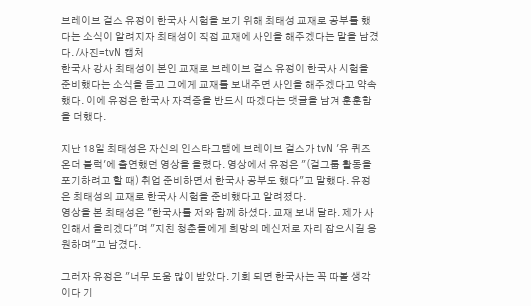브레이브 걸스 유정이 한국사 시험을 보기 위해 최태성 교재로 공부를 했다는 소식이 알려지자 최태성이 직접 교재에 사인을 해주겠다는 말을 남겼다. /사진=tvN 캡처
한국사 강사 최태성이 본인 교재로 브레이브 걸스 유정이 한국사 시험을 준비했다는 소식을 듣고 그에게 교재를 보내주면 사인을 해주겠다고 약속했다. 이에 유정은 한국사 자격증을 반드시 따겠다는 댓글을 남겨 훈훈함을 더했다.

지난 18일 최태성은 자신의 인스타그램에 브레이브 걸스가 tvN '유 퀴즈 온더 블럭'에 출연했던 영상을 올렸다. 영상에서 유정은 "(걸그룹 활동을 포기하려고 할 때) 취업 준비하면서 한국사 공부도 했다"고 말했다. 유정은 최태성의 교재로 한국사 시험을 준비했다고 알려졌다.
영상을 본 최태성은 "한국사를 저와 함께 하셨다. 교재 보내 달라. 제가 사인해서 올리겠다"며 "지친 청춘들에게 희망의 메신저로 자리 잡으시길 응원하며"고 남겼다.

그러자 유정은 "너무 도움 많이 받았다. 기회 되면 한국사는 꼭 따볼 생각이다 기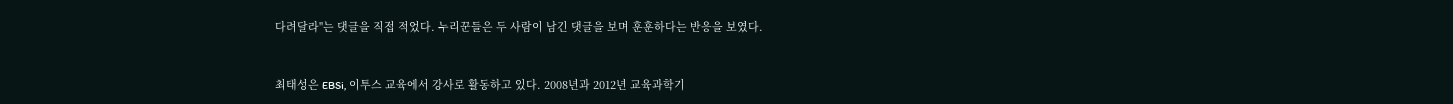다려달라"는 댓글을 직접 적었다. 누리꾼들은 두 사람이 남긴 댓글을 보며 훈훈하다는 반응을 보였다.


최태성은 EBSi, 이투스 교육에서 강사로 활동하고 있다. 2008년과 2012년 교육과학기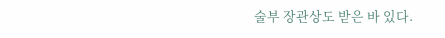술부 장관상도 받은 바 있다.